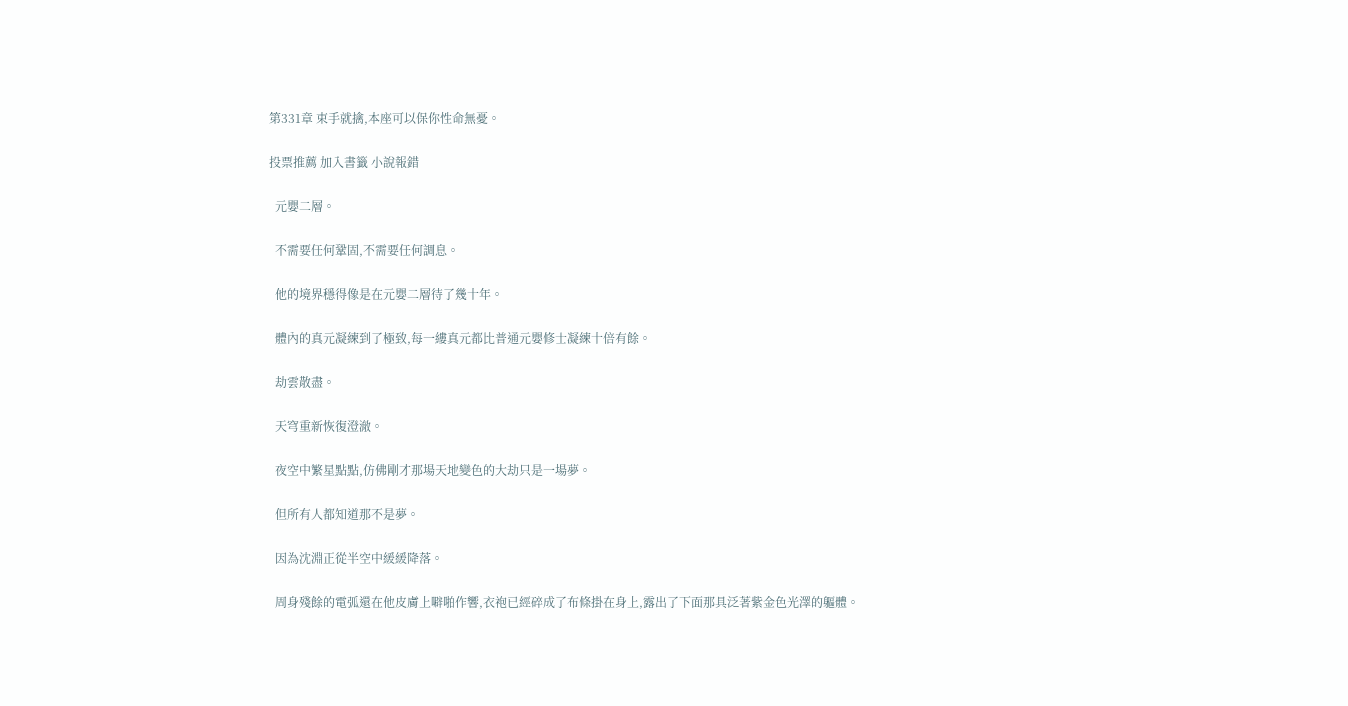第331章 束手就擒,本座可以保你性命無憂。

投票推薦 加入書籤 小說報錯

  元嬰二層。

  不需要任何鞏固,不需要任何調息。

  他的境界穩得像是在元嬰二層待了幾十年。

  體內的真元凝練到了極致,每一縷真元都比普通元嬰修士凝練十倍有餘。

  劫雲散盡。

  天穹重新恢復澄澈。

  夜空中繁星點點,仿佛剛才那場天地變色的大劫只是一場夢。

  但所有人都知道那不是夢。

  因為沈淵正從半空中緩緩降落。

  周身殘餘的電弧還在他皮膚上噼啪作響,衣袍已經碎成了布條掛在身上,露出了下面那具泛著紫金色光澤的軀體。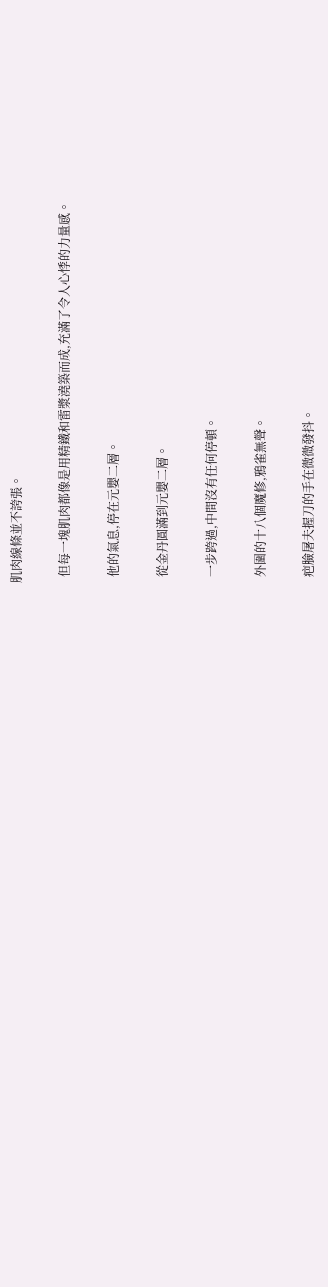肌肉線條並不誇張。

  但每一塊肌肉都像是用精鐵和雷漿澆築而成,充滿了令人心悸的力量感。

  他的氣息,停在元嬰二層。

  從金丹圓滿到元嬰二層。

  一步跨過,中間沒有任何停頓。

  外圍的十八個魔修,鴉雀無聲。

  疤臉屠夫握刀的手在微微發抖。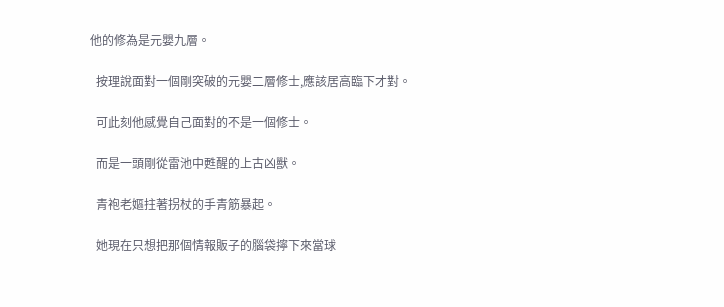他的修為是元嬰九層。

  按理說面對一個剛突破的元嬰二層修士,應該居高臨下才對。

  可此刻他感覺自己面對的不是一個修士。

  而是一頭剛從雷池中甦醒的上古凶獸。

  青袍老嫗拄著拐杖的手青筋暴起。

  她現在只想把那個情報販子的腦袋擰下來當球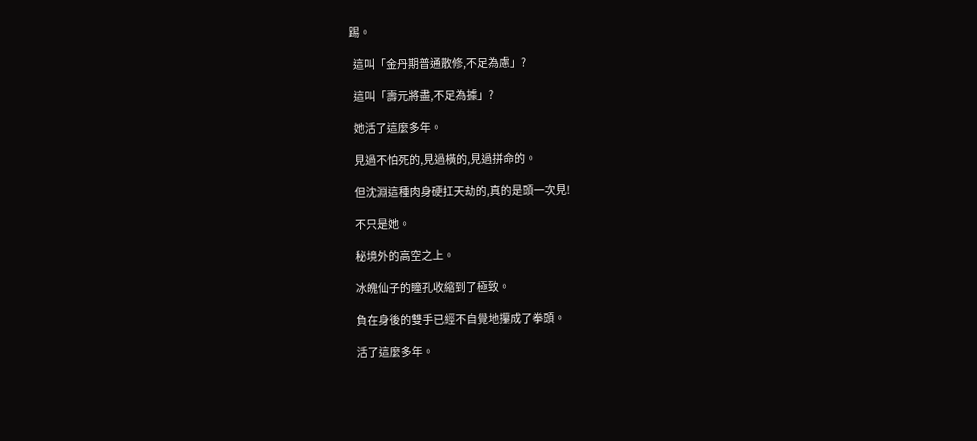踢。

  這叫「金丹期普通散修,不足為慮」?

  這叫「壽元將盡,不足為據」?

  她活了這麼多年。

  見過不怕死的,見過橫的,見過拼命的。

  但沈淵這種肉身硬扛天劫的,真的是頭一次見!

  不只是她。

  秘境外的高空之上。

  冰魄仙子的瞳孔收縮到了極致。

  負在身後的雙手已經不自覺地攥成了拳頭。

  活了這麼多年。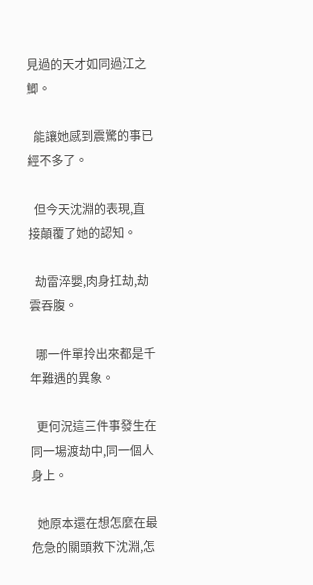見過的天才如同過江之鯽。

  能讓她感到震驚的事已經不多了。

  但今天沈淵的表現,直接顛覆了她的認知。

  劫雷淬嬰,肉身扛劫,劫雲吞腹。

  哪一件單拎出來都是千年難遇的異象。

  更何況這三件事發生在同一場渡劫中,同一個人身上。

  她原本還在想怎麼在最危急的關頭救下沈淵,怎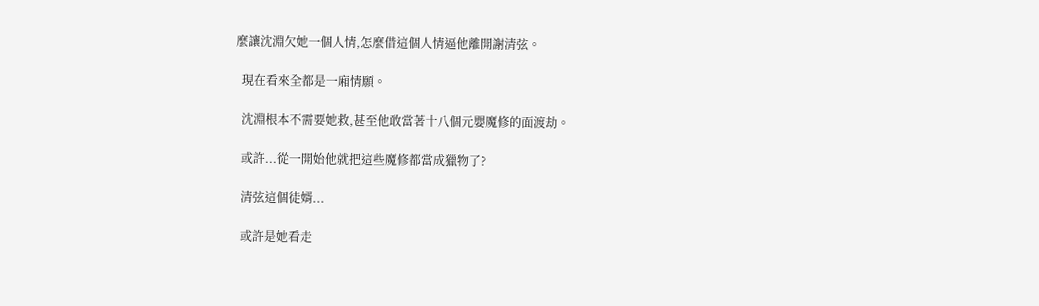麼讓沈淵欠她一個人情,怎麼借這個人情逼他離開謝清弦。

  現在看來全都是一廂情願。

  沈淵根本不需要她救,甚至他敢當著十八個元嬰魔修的面渡劫。

  或許...從一開始他就把這些魔修都當成獵物了?

  清弦這個徒婿...

  或許是她看走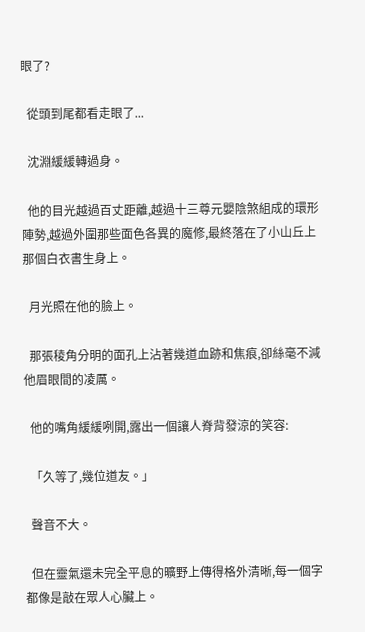眼了?

  從頭到尾都看走眼了...

  沈淵緩緩轉過身。

  他的目光越過百丈距離,越過十三尊元嬰陰煞組成的環形陣勢,越過外圍那些面色各異的魔修,最終落在了小山丘上那個白衣書生身上。

  月光照在他的臉上。

  那張稜角分明的面孔上沾著幾道血跡和焦痕,卻絲毫不減他眉眼間的凌厲。

  他的嘴角緩緩咧開,露出一個讓人脊背發涼的笑容:

  「久等了,幾位道友。」

  聲音不大。

  但在靈氣還未完全平息的曠野上傳得格外清晰,每一個字都像是敲在眾人心臟上。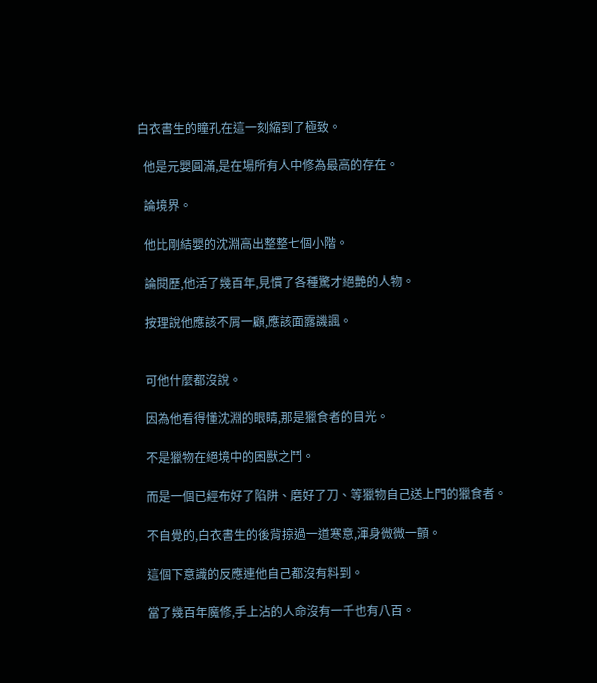白衣書生的瞳孔在這一刻縮到了極致。

  他是元嬰圓滿,是在場所有人中修為最高的存在。

  論境界。

  他比剛結嬰的沈淵高出整整七個小階。

  論閱歷,他活了幾百年,見慣了各種驚才絕艷的人物。

  按理說他應該不屑一顧,應該面露譏諷。


  可他什麼都沒說。

  因為他看得懂沈淵的眼睛,那是獵食者的目光。

  不是獵物在絕境中的困獸之鬥。

  而是一個已經布好了陷阱、磨好了刀、等獵物自己送上門的獵食者。

  不自覺的,白衣書生的後背掠過一道寒意,渾身微微一顫。

  這個下意識的反應連他自己都沒有料到。

  當了幾百年魔修,手上沾的人命沒有一千也有八百。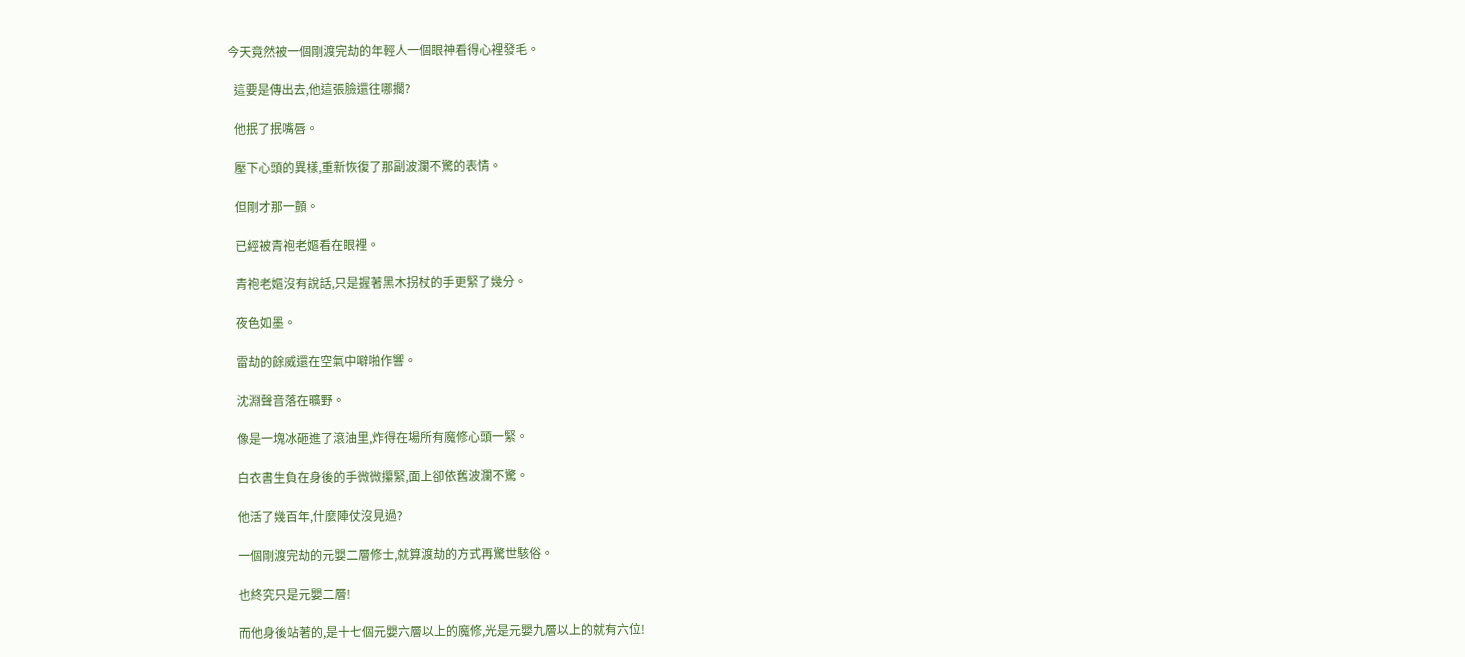今天竟然被一個剛渡完劫的年輕人一個眼神看得心裡發毛。

  這要是傳出去,他這張臉還往哪擱?

  他抿了抿嘴唇。

  壓下心頭的異樣,重新恢復了那副波瀾不驚的表情。

  但剛才那一顫。

  已經被青袍老嫗看在眼裡。

  青袍老嫗沒有說話,只是握著黑木拐杖的手更緊了幾分。

  夜色如墨。

  雷劫的餘威還在空氣中噼啪作響。

  沈淵聲音落在曠野。

  像是一塊冰砸進了滾油里,炸得在場所有魔修心頭一緊。

  白衣書生負在身後的手微微攥緊,面上卻依舊波瀾不驚。

  他活了幾百年,什麼陣仗沒見過?

  一個剛渡完劫的元嬰二層修士,就算渡劫的方式再驚世駭俗。

  也終究只是元嬰二層!

  而他身後站著的,是十七個元嬰六層以上的魔修,光是元嬰九層以上的就有六位!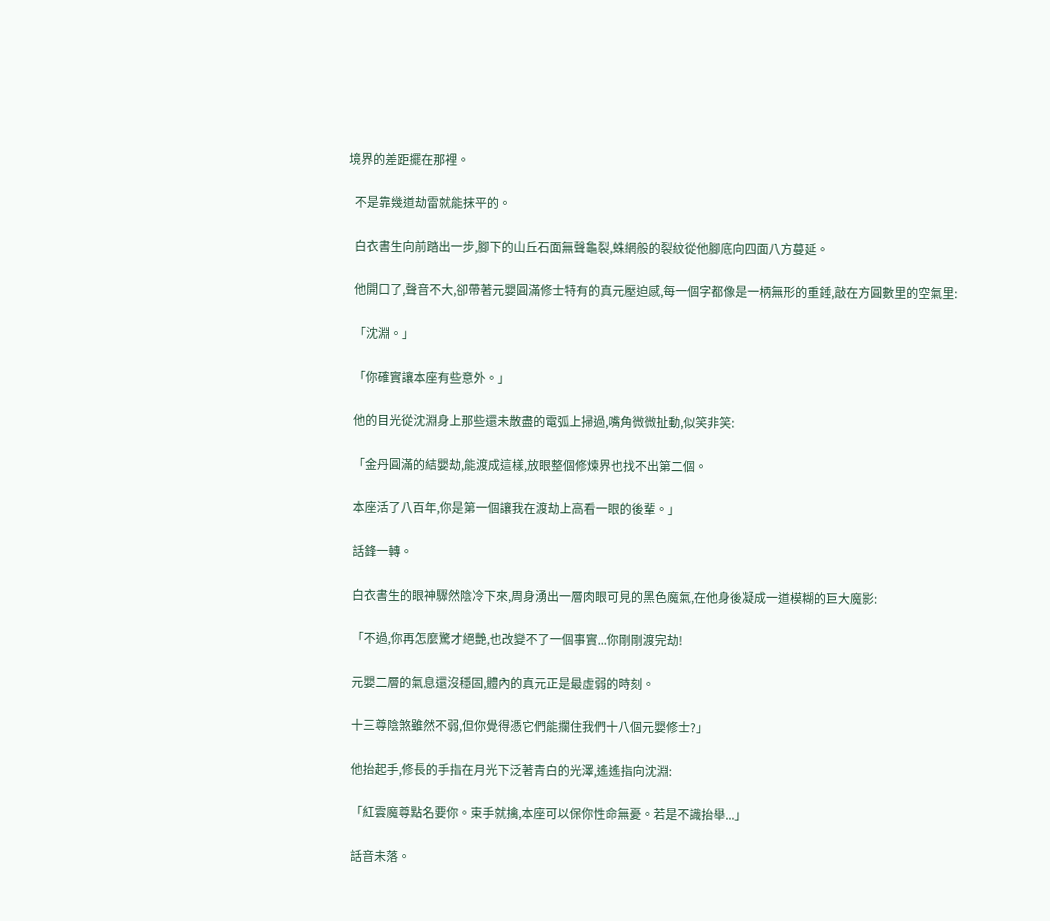境界的差距擺在那裡。

  不是靠幾道劫雷就能抹平的。

  白衣書生向前踏出一步,腳下的山丘石面無聲龜裂,蛛網般的裂紋從他腳底向四面八方蔓延。

  他開口了,聲音不大,卻帶著元嬰圓滿修士特有的真元壓迫感,每一個字都像是一柄無形的重錘,敲在方圓數里的空氣里:

  「沈淵。」

  「你確實讓本座有些意外。」

  他的目光從沈淵身上那些還未散盡的電弧上掃過,嘴角微微扯動,似笑非笑:

  「金丹圓滿的結嬰劫,能渡成這樣,放眼整個修煉界也找不出第二個。

  本座活了八百年,你是第一個讓我在渡劫上高看一眼的後輩。」

  話鋒一轉。

  白衣書生的眼神驟然陰冷下來,周身湧出一層肉眼可見的黑色魔氣,在他身後凝成一道模糊的巨大魔影:

  「不過,你再怎麼驚才絕艷,也改變不了一個事實...你剛剛渡完劫!

  元嬰二層的氣息還沒穩固,體內的真元正是最虛弱的時刻。

  十三尊陰煞雖然不弱,但你覺得憑它們能攔住我們十八個元嬰修士?」

  他抬起手,修長的手指在月光下泛著青白的光澤,遙遙指向沈淵:

  「紅雲魔尊點名要你。束手就擒,本座可以保你性命無憂。若是不識抬舉...」

  話音未落。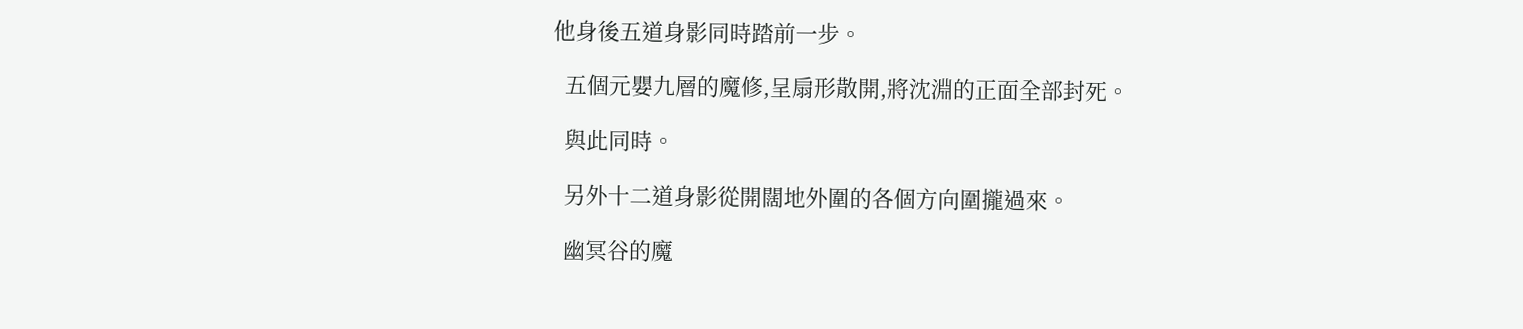他身後五道身影同時踏前一步。

  五個元嬰九層的魔修,呈扇形散開,將沈淵的正面全部封死。

  與此同時。

  另外十二道身影從開闊地外圍的各個方向圍攏過來。

  幽冥谷的魔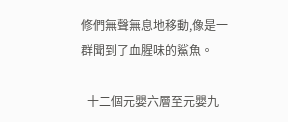修們無聲無息地移動,像是一群聞到了血腥味的鯊魚。

  十二個元嬰六層至元嬰九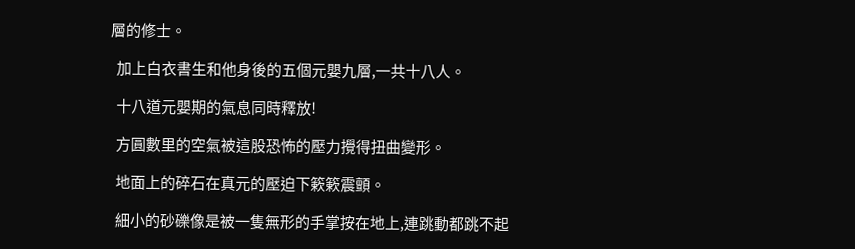層的修士。

  加上白衣書生和他身後的五個元嬰九層,一共十八人。

  十八道元嬰期的氣息同時釋放!

  方圓數里的空氣被這股恐怖的壓力攪得扭曲變形。

  地面上的碎石在真元的壓迫下簌簌震顫。

  細小的砂礫像是被一隻無形的手掌按在地上,連跳動都跳不起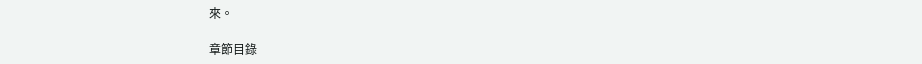來。

章節目錄